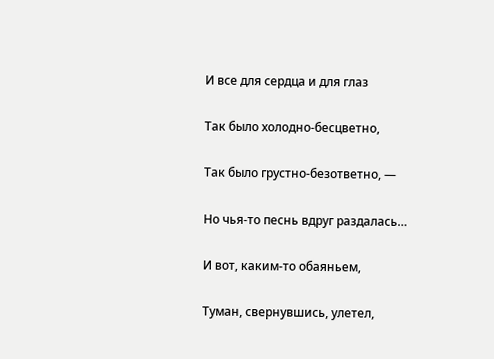И все для сердца и для глаз

Так было холодно-бесцветно,

Так было грустно-безответно, —

Но чья-то песнь вдруг раздалась…

И вот, каким-то обаяньем,

Туман, свернувшись, улетел,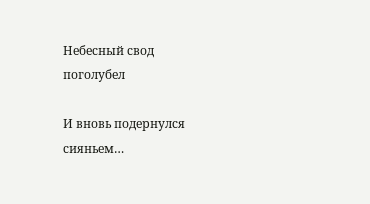Небесный свод поголубел

И вновь подернулся сияньем…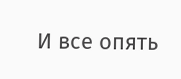И все опять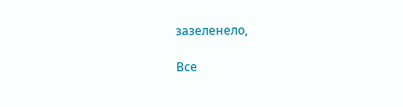зазеленело,

Все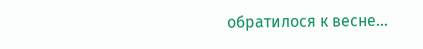обратилося к весне…